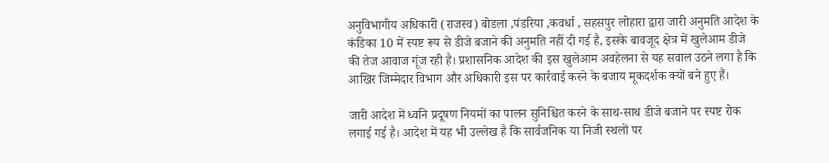अनुविभागीय अधिकारी (राजस्व) बोडला ,पंडरिया ,कवर्धा , सहसपुर लोहारा द्वारा जारी अनुमति आदेश के कंडिका 10 में स्पष्ट रूप से डीजे बजाने की अनुमति नहीं दी गई है, इसके बावजूद क्षेत्र में खुलेआम डीजे की तेज आवाज गूंज रही है। प्रशासनिक आदेश की इस खुलेआम अवहेलना से यह सवाल उठने लगा है कि आखिर जिम्मेदार विभाग और अधिकारी इस पर कार्रवाई करने के बजाय मूकदर्शक क्यों बने हुए हैं।

जारी आदेश में ध्वनि प्रदूषण नियमों का पालन सुनिश्चित करने के साथ-साथ डीजे बजाने पर स्पष्ट रोक लगाई गई है। आदेश में यह भी उल्लेख है कि सार्वजनिक या निजी स्थलों पर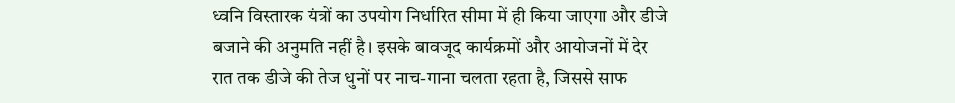ध्वनि विस्तारक यंत्रों का उपयोग निर्धारित सीमा में ही किया जाएगा और डीजे बजाने की अनुमति नहीं है। इसके बावजूद कार्यक्रमों और आयोजनों में देर रात तक डीजे की तेज धुनों पर नाच-गाना चलता रहता है, जिससे साफ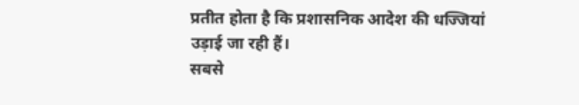प्रतीत होता है कि प्रशासनिक आदेश की धज्जियां उड़ाई जा रही हैं।
सबसे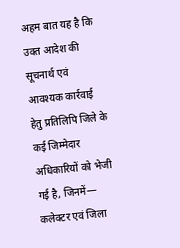अहम बात यह है कि उक्त आदेश की सूचनार्थ एवं आवश्यक कार्रवाई हेतु प्रतिलिपि जिले के कई जिम्मेदार अधिकारियों को भेजी गई है, जिनमें—
कलेक्टर एवं जिला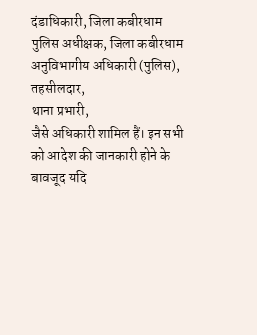दंडाधिकारी, जिला कबीरधाम
पुलिस अधीक्षक, जिला कबीरधाम
अनुविभागीय अधिकारी (पुलिस),
तहसीलदार,
थाना प्रभारी,
जैसे अधिकारी शामिल हैं। इन सभी को आदेश की जानकारी होने के बावजूद यदि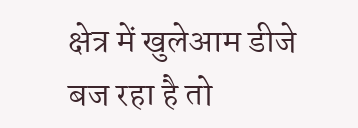क्षेत्र में खुलेआम डीजे बज रहा है तो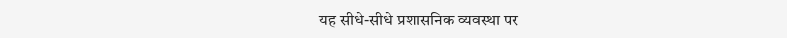यह सीधे-सीधे प्रशासनिक व्यवस्था पर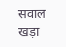सवाल खड़ा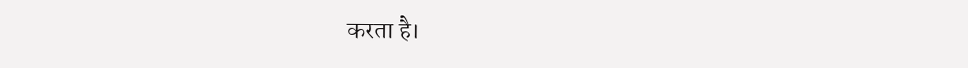करता है।